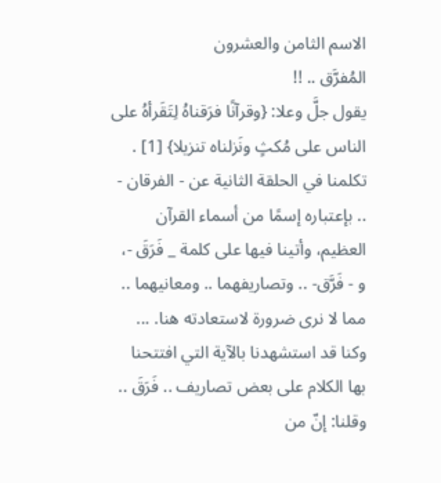الاسم الثامن والعشرون
المُفرَّق .. !!
يقول جلَّ وعلا: {وقرآنًا فرَقناهُ لِتَقَرأهُ على الناس على مُكثٍ ونَزلناه تنزيلا} [1] .
تكلمنا في الحلقة الثانية عن - الفرقان - .. بإعتباره إسمًا من أسماء القرآن العظيم، وأتينا فيها على كلمة _ فَرَقَ -، و - فَرَّق- .. وتصاريفهما .. ومعانيهما .. مما لا نرى ضرورة لاستعادته هنا. ... وكنا قد استشهدنا بالآية التي افتتحنا بها الكلام على بعض تصاريف .. فَرَقَ .. وقلنا: إنّ من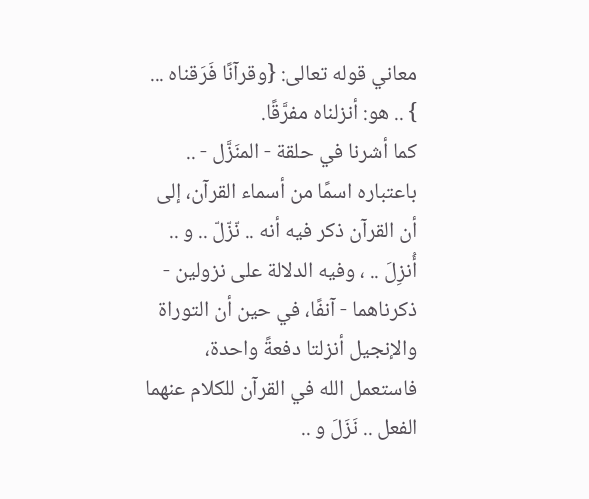معاني قوله تعالى: {وقرآنًا فَرَقناه ... } .. هو: أنزلناه مفرَّقًا.
كما أشرنا في حلقة - المنَزَّل - .. باعتباره اسمًا من أسماء القرآن، إلى أن القرآن ذكر فيه أنه .. نّزّلّ .. و .. أُنزِلَ .. ، وفيه الدلالة على نزولين - ذكرناهما - آنفًا، في حين أن التوراة والإنجيل أنزلتا دفعةً واحدة، فاستعمل الله في القرآن للكلام عنهما الفعل .. نَزَلَ و ..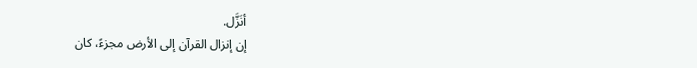أنَزَّل.
إن إنزال القرآن إلى الأرض مجزءً، كان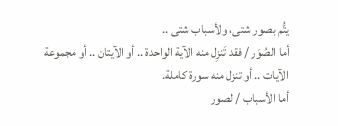يتُّم بصور شتى، ولأسباب شتى ..
أما الصُوَر / فقد تَنزِل منه الآية الواحدة .. أو الآيتان .. أو مجموعة الآيات .. أو تنزل منه سورة كاملة.
أما الأسباب / لصور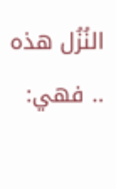النُزُل هذه .. فهي: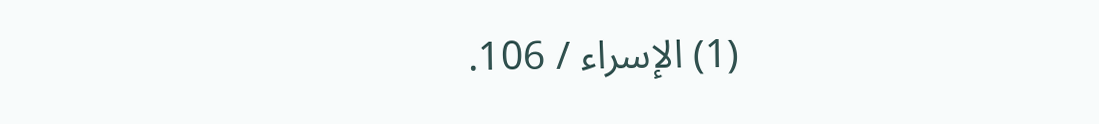(1) الإسراء / 106.